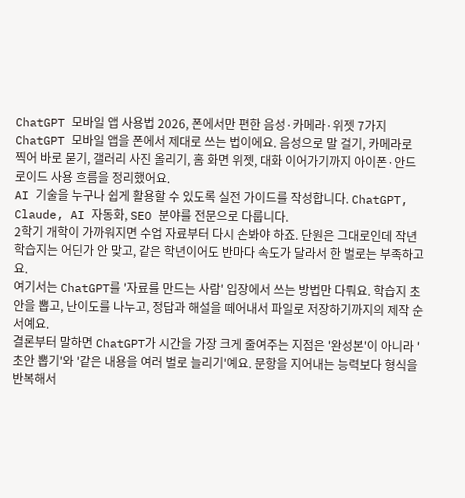ChatGPT 모바일 앱 사용법 2026, 폰에서만 편한 음성·카메라·위젯 7가지
ChatGPT 모바일 앱을 폰에서 제대로 쓰는 법이에요. 음성으로 말 걸기, 카메라로 찍어 바로 묻기, 갤러리 사진 올리기, 홈 화면 위젯, 대화 이어가기까지 아이폰·안드로이드 사용 흐름을 정리했어요.
AI 기술을 누구나 쉽게 활용할 수 있도록 실전 가이드를 작성합니다. ChatGPT, Claude, AI 자동화, SEO 분야를 전문으로 다룹니다.
2학기 개학이 가까워지면 수업 자료부터 다시 손봐야 하죠. 단원은 그대로인데 작년 학습지는 어딘가 안 맞고, 같은 학년이어도 반마다 속도가 달라서 한 벌로는 부족하고요.
여기서는 ChatGPT를 '자료를 만드는 사람' 입장에서 쓰는 방법만 다뤄요. 학습지 초안을 뽑고, 난이도를 나누고, 정답과 해설을 떼어내서 파일로 저장하기까지의 제작 순서예요.
결론부터 말하면 ChatGPT가 시간을 가장 크게 줄여주는 지점은 '완성본'이 아니라 '초안 뽑기'와 '같은 내용을 여러 벌로 늘리기'예요. 문항을 지어내는 능력보다 형식을 반복해서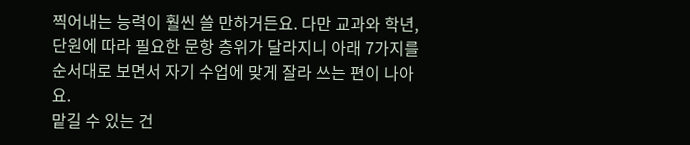찍어내는 능력이 훨씬 쓸 만하거든요. 다만 교과와 학년, 단원에 따라 필요한 문항 층위가 달라지니 아래 7가지를 순서대로 보면서 자기 수업에 맞게 잘라 쓰는 편이 나아요.
맡길 수 있는 건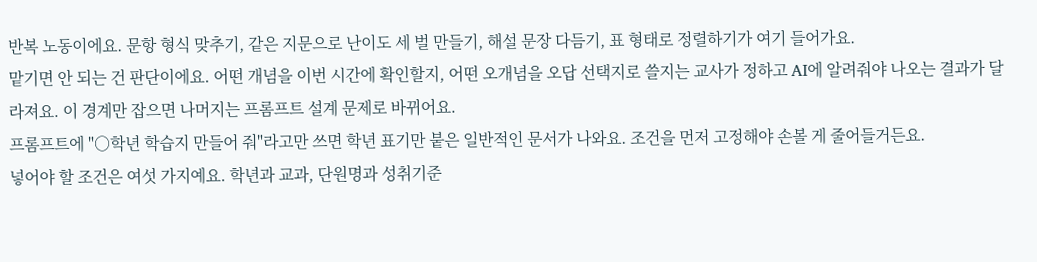반복 노동이에요. 문항 형식 맞추기, 같은 지문으로 난이도 세 벌 만들기, 해설 문장 다듬기, 표 형태로 정렬하기가 여기 들어가요.
맡기면 안 되는 건 판단이에요. 어떤 개념을 이번 시간에 확인할지, 어떤 오개념을 오답 선택지로 쓸지는 교사가 정하고 AI에 알려줘야 나오는 결과가 달라져요. 이 경계만 잡으면 나머지는 프롬프트 설계 문제로 바뀌어요.
프롬프트에 "○학년 학습지 만들어 줘"라고만 쓰면 학년 표기만 붙은 일반적인 문서가 나와요. 조건을 먼저 고정해야 손볼 게 줄어들거든요.
넣어야 할 조건은 여섯 가지예요. 학년과 교과, 단원명과 성취기준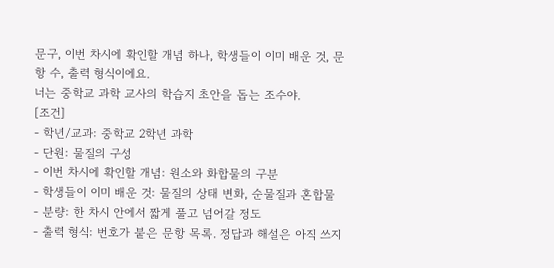문구, 이번 차시에 확인할 개념 하나, 학생들이 이미 배운 것, 문항 수, 출력 형식이에요.
너는 중학교 과학 교사의 학습지 초안을 돕는 조수야.
[조건]
- 학년/교과: 중학교 2학년 과학
- 단원: 물질의 구성
- 이번 차시에 확인할 개념: 원소와 화합물의 구분
- 학생들이 이미 배운 것: 물질의 상태 변화, 순물질과 혼합물
- 분량: 한 차시 안에서 짧게 풀고 넘어갈 정도
- 출력 형식: 번호가 붙은 문항 목록. 정답과 해설은 아직 쓰지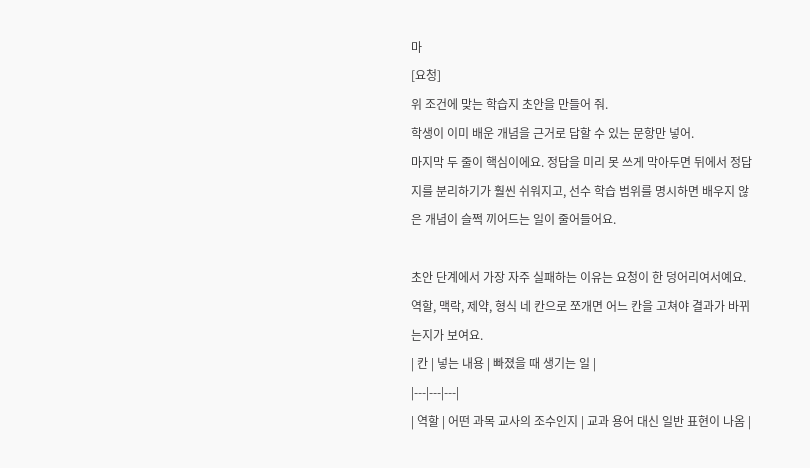마
[요청]
위 조건에 맞는 학습지 초안을 만들어 줘.
학생이 이미 배운 개념을 근거로 답할 수 있는 문항만 넣어.
마지막 두 줄이 핵심이에요. 정답을 미리 못 쓰게 막아두면 뒤에서 정답지를 분리하기가 훨씬 쉬워지고, 선수 학습 범위를 명시하면 배우지 않은 개념이 슬쩍 끼어드는 일이 줄어들어요.

초안 단계에서 가장 자주 실패하는 이유는 요청이 한 덩어리여서예요. 역할, 맥락, 제약, 형식 네 칸으로 쪼개면 어느 칸을 고쳐야 결과가 바뀌는지가 보여요.
| 칸 | 넣는 내용 | 빠졌을 때 생기는 일 |
|---|---|---|
| 역할 | 어떤 과목 교사의 조수인지 | 교과 용어 대신 일반 표현이 나옴 |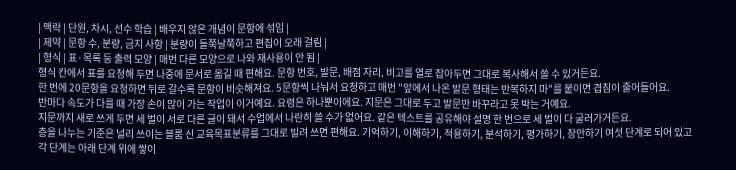| 맥락 | 단원, 차시, 선수 학습 | 배우지 않은 개념이 문항에 섞임 |
| 제약 | 문항 수, 분량, 금지 사항 | 분량이 들쭉날쭉하고 편집이 오래 걸림 |
| 형식 | 표·목록 등 출력 모양 | 매번 다른 모양으로 나와 재사용이 안 됨 |
형식 칸에서 표를 요청해 두면 나중에 문서로 옮길 때 편해요. 문항 번호, 발문, 배점 자리, 비고를 열로 잡아두면 그대로 복사해서 쓸 수 있거든요.
한 번에 20문항을 요청하면 뒤로 갈수록 문항이 비슷해져요. 5문항씩 나눠서 요청하고 매번 "앞에서 나온 발문 형태는 반복하지 마"를 붙이면 겹침이 줄어들어요.
반마다 속도가 다를 때 가장 손이 많이 가는 작업이 이거예요. 요령은 하나뿐이에요. 지문은 그대로 두고 발문만 바꾸라고 못 박는 거예요.
지문까지 새로 쓰게 두면 세 벌이 서로 다른 글이 돼서 수업에서 나란히 쓸 수가 없어요. 같은 텍스트를 공유해야 설명 한 번으로 세 벌이 다 굴러가거든요.
층을 나누는 기준은 널리 쓰이는 블룸 신 교육목표분류를 그대로 빌려 쓰면 편해요. 기억하기, 이해하기, 적용하기, 분석하기, 평가하기, 창안하기 여섯 단계로 되어 있고 각 단계는 아래 단계 위에 쌓이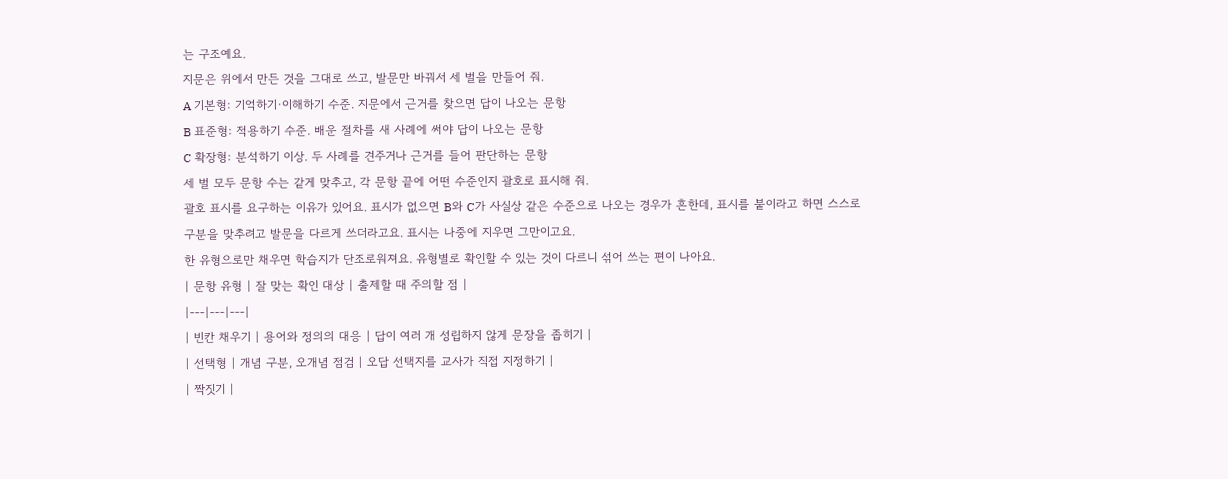는 구조예요.
지문은 위에서 만든 것을 그대로 쓰고, 발문만 바꿔서 세 벌을 만들어 줘.
A 기본형: 기억하기·이해하기 수준. 지문에서 근거를 찾으면 답이 나오는 문항
B 표준형: 적용하기 수준. 배운 절차를 새 사례에 써야 답이 나오는 문항
C 확장형: 분석하기 이상. 두 사례를 견주거나 근거를 들어 판단하는 문항
세 벌 모두 문항 수는 같게 맞추고, 각 문항 끝에 어떤 수준인지 괄호로 표시해 줘.
괄호 표시를 요구하는 이유가 있어요. 표시가 없으면 B와 C가 사실상 같은 수준으로 나오는 경우가 흔한데, 표시를 붙이라고 하면 스스로 구분을 맞추려고 발문을 다르게 쓰더라고요. 표시는 나중에 지우면 그만이고요.
한 유형으로만 채우면 학습지가 단조로워져요. 유형별로 확인할 수 있는 것이 다르니 섞어 쓰는 편이 나아요.
| 문항 유형 | 잘 맞는 확인 대상 | 출제할 때 주의할 점 |
|---|---|---|
| 빈칸 채우기 | 용어와 정의의 대응 | 답이 여러 개 성립하지 않게 문장을 좁히기 |
| 선택형 | 개념 구분, 오개념 점검 | 오답 선택지를 교사가 직접 지정하기 |
| 짝짓기 |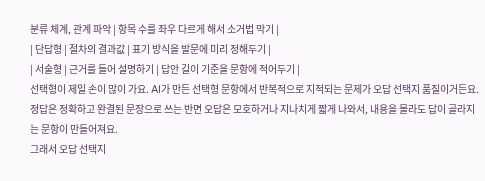분류 체계, 관계 파악 | 항목 수를 좌우 다르게 해서 소거법 막기 |
| 단답형 | 절차의 결과값 | 표기 방식을 발문에 미리 정해두기 |
| 서술형 | 근거를 들어 설명하기 | 답안 길이 기준을 문항에 적어두기 |
선택형이 제일 손이 많이 가요. AI가 만든 선택형 문항에서 반복적으로 지적되는 문제가 오답 선택지 품질이거든요. 정답은 정확하고 완결된 문장으로 쓰는 반면 오답은 모호하거나 지나치게 짧게 나와서, 내용을 몰라도 답이 골라지는 문항이 만들어져요.
그래서 오답 선택지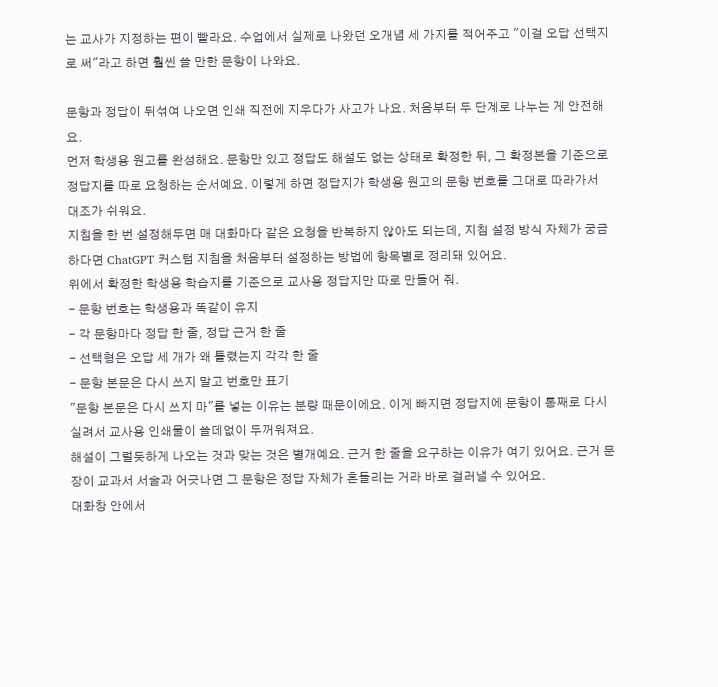는 교사가 지정하는 편이 빨라요. 수업에서 실제로 나왔던 오개념 세 가지를 적어주고 "이걸 오답 선택지로 써"라고 하면 훨씬 쓸 만한 문항이 나와요.

문항과 정답이 뒤섞여 나오면 인쇄 직전에 지우다가 사고가 나요. 처음부터 두 단계로 나누는 게 안전해요.
먼저 학생용 원고를 완성해요. 문항만 있고 정답도 해설도 없는 상태로 확정한 뒤, 그 확정본을 기준으로 정답지를 따로 요청하는 순서예요. 이렇게 하면 정답지가 학생용 원고의 문항 번호를 그대로 따라가서 대조가 쉬워요.
지침을 한 번 설정해두면 매 대화마다 같은 요청을 반복하지 않아도 되는데, 지침 설정 방식 자체가 궁금하다면 ChatGPT 커스텀 지침을 처음부터 설정하는 방법에 항목별로 정리돼 있어요.
위에서 확정한 학생용 학습지를 기준으로 교사용 정답지만 따로 만들어 줘.
- 문항 번호는 학생용과 똑같이 유지
- 각 문항마다 정답 한 줄, 정답 근거 한 줄
- 선택형은 오답 세 개가 왜 틀렸는지 각각 한 줄
- 문항 본문은 다시 쓰지 말고 번호만 표기
"문항 본문은 다시 쓰지 마"를 넣는 이유는 분량 때문이에요. 이게 빠지면 정답지에 문항이 통째로 다시 실려서 교사용 인쇄물이 쓸데없이 두꺼워져요.
해설이 그럴듯하게 나오는 것과 맞는 것은 별개예요. 근거 한 줄을 요구하는 이유가 여기 있어요. 근거 문장이 교과서 서술과 어긋나면 그 문항은 정답 자체가 흔들리는 거라 바로 걸러낼 수 있어요.
대화창 안에서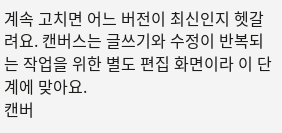계속 고치면 어느 버전이 최신인지 헷갈려요. 캔버스는 글쓰기와 수정이 반복되는 작업을 위한 별도 편집 화면이라 이 단계에 맞아요.
캔버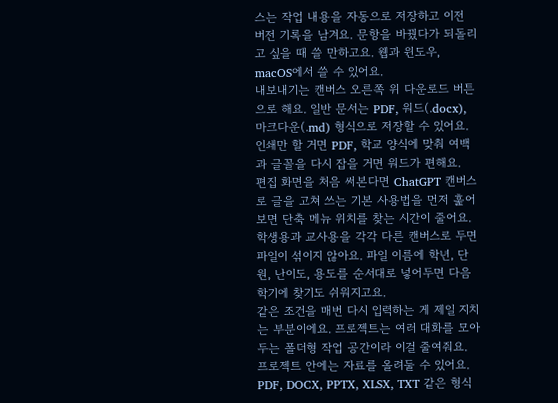스는 작업 내용을 자동으로 저장하고 이전 버전 기록을 남겨요. 문항을 바꿨다가 되돌리고 싶을 때 쓸 만하고요. 웹과 윈도우, macOS에서 쓸 수 있어요.
내보내기는 캔버스 오른쪽 위 다운로드 버튼으로 해요. 일반 문서는 PDF, 워드(.docx), 마크다운(.md) 형식으로 저장할 수 있어요. 인쇄만 할 거면 PDF, 학교 양식에 맞춰 여백과 글꼴을 다시 잡을 거면 워드가 편해요.
편집 화면을 처음 써본다면 ChatGPT 캔버스로 글을 고쳐 쓰는 기본 사용법을 먼저 훑어보면 단축 메뉴 위치를 찾는 시간이 줄어요.
학생용과 교사용을 각각 다른 캔버스로 두면 파일이 섞이지 않아요. 파일 이름에 학년, 단원, 난이도, 용도를 순서대로 넣어두면 다음 학기에 찾기도 쉬워지고요.
같은 조건을 매번 다시 입력하는 게 제일 지치는 부분이에요. 프로젝트는 여러 대화를 모아두는 폴더형 작업 공간이라 이걸 줄여줘요.
프로젝트 안에는 자료를 올려둘 수 있어요. PDF, DOCX, PPTX, XLSX, TXT 같은 형식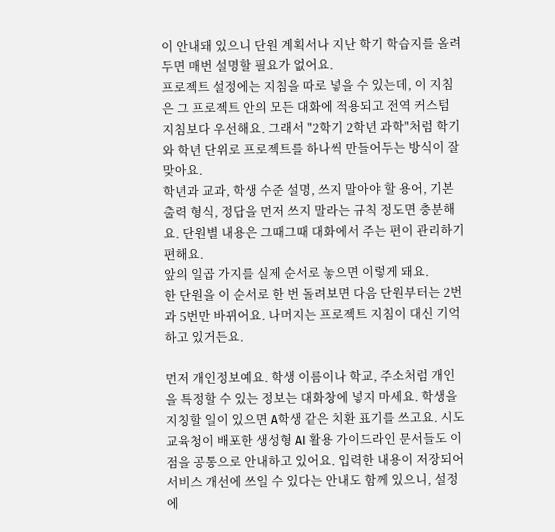이 안내돼 있으니 단원 계획서나 지난 학기 학습지를 올려두면 매번 설명할 필요가 없어요.
프로젝트 설정에는 지침을 따로 넣을 수 있는데, 이 지침은 그 프로젝트 안의 모든 대화에 적용되고 전역 커스텀 지침보다 우선해요. 그래서 "2학기 2학년 과학"처럼 학기와 학년 단위로 프로젝트를 하나씩 만들어두는 방식이 잘 맞아요.
학년과 교과, 학생 수준 설명, 쓰지 말아야 할 용어, 기본 출력 형식, 정답을 먼저 쓰지 말라는 규칙 정도면 충분해요. 단원별 내용은 그때그때 대화에서 주는 편이 관리하기 편해요.
앞의 일곱 가지를 실제 순서로 놓으면 이렇게 돼요.
한 단원을 이 순서로 한 번 돌려보면 다음 단원부터는 2번과 5번만 바뀌어요. 나머지는 프로젝트 지침이 대신 기억하고 있거든요.

먼저 개인정보예요. 학생 이름이나 학교, 주소처럼 개인을 특정할 수 있는 정보는 대화창에 넣지 마세요. 학생을 지칭할 일이 있으면 A학생 같은 치환 표기를 쓰고요. 시도교육청이 배포한 생성형 AI 활용 가이드라인 문서들도 이 점을 공통으로 안내하고 있어요. 입력한 내용이 저장되어 서비스 개선에 쓰일 수 있다는 안내도 함께 있으니, 설정에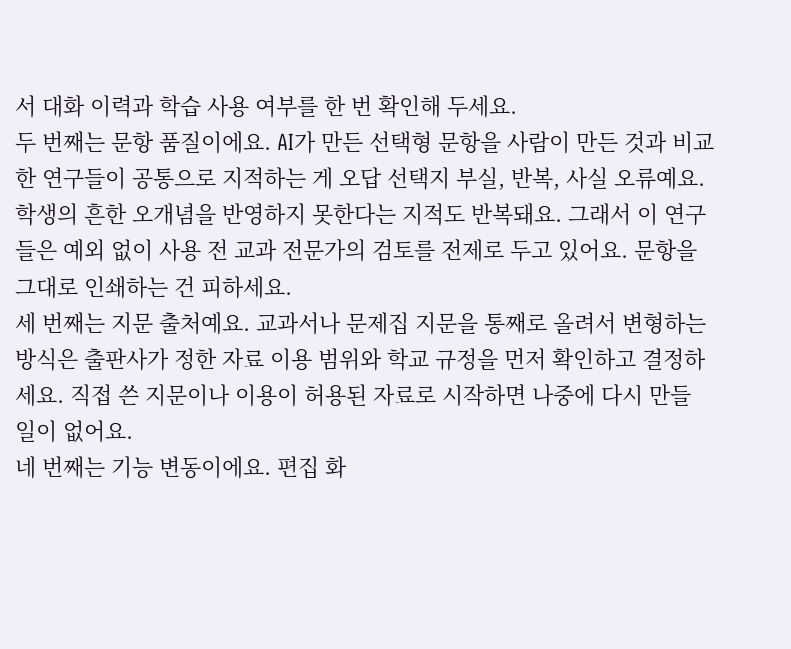서 대화 이력과 학습 사용 여부를 한 번 확인해 두세요.
두 번째는 문항 품질이에요. AI가 만든 선택형 문항을 사람이 만든 것과 비교한 연구들이 공통으로 지적하는 게 오답 선택지 부실, 반복, 사실 오류예요. 학생의 흔한 오개념을 반영하지 못한다는 지적도 반복돼요. 그래서 이 연구들은 예외 없이 사용 전 교과 전문가의 검토를 전제로 두고 있어요. 문항을 그대로 인쇄하는 건 피하세요.
세 번째는 지문 출처예요. 교과서나 문제집 지문을 통째로 올려서 변형하는 방식은 출판사가 정한 자료 이용 범위와 학교 규정을 먼저 확인하고 결정하세요. 직접 쓴 지문이나 이용이 허용된 자료로 시작하면 나중에 다시 만들 일이 없어요.
네 번째는 기능 변동이에요. 편집 화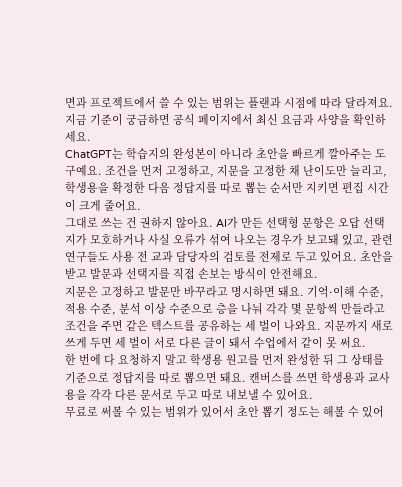면과 프로젝트에서 쓸 수 있는 범위는 플랜과 시점에 따라 달라져요. 지금 기준이 궁금하면 공식 페이지에서 최신 요금과 사양을 확인하세요.
ChatGPT는 학습지의 완성본이 아니라 초안을 빠르게 깔아주는 도구예요. 조건을 먼저 고정하고, 지문을 고정한 채 난이도만 늘리고, 학생용을 확정한 다음 정답지를 따로 뽑는 순서만 지키면 편집 시간이 크게 줄어요.
그대로 쓰는 건 권하지 않아요. AI가 만든 선택형 문항은 오답 선택지가 모호하거나 사실 오류가 섞여 나오는 경우가 보고돼 있고, 관련 연구들도 사용 전 교과 담당자의 검토를 전제로 두고 있어요. 초안을 받고 발문과 선택지를 직접 손보는 방식이 안전해요.
지문은 고정하고 발문만 바꾸라고 명시하면 돼요. 기억·이해 수준, 적용 수준, 분석 이상 수준으로 층을 나눠 각각 몇 문항씩 만들라고 조건을 주면 같은 텍스트를 공유하는 세 벌이 나와요. 지문까지 새로 쓰게 두면 세 벌이 서로 다른 글이 돼서 수업에서 같이 못 써요.
한 번에 다 요청하지 말고 학생용 원고를 먼저 완성한 뒤 그 상태를 기준으로 정답지를 따로 뽑으면 돼요. 캔버스를 쓰면 학생용과 교사용을 각각 다른 문서로 두고 따로 내보낼 수 있어요.
무료로 써볼 수 있는 범위가 있어서 초안 뽑기 정도는 해볼 수 있어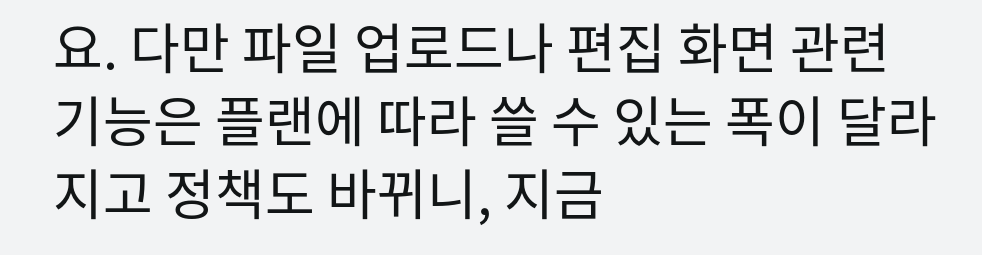요. 다만 파일 업로드나 편집 화면 관련 기능은 플랜에 따라 쓸 수 있는 폭이 달라지고 정책도 바뀌니, 지금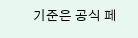기준은 공식 페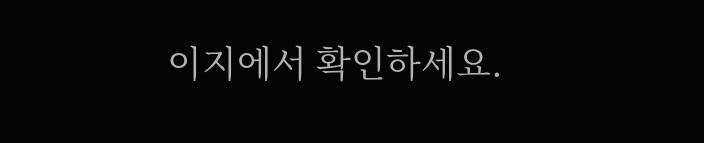이지에서 확인하세요.